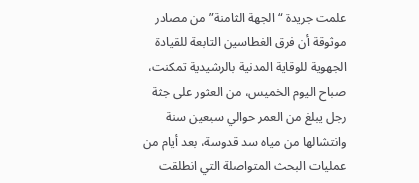علمت جريدة “الجهة الثامنة” من مصادر موثوقة أن فرق الغطاسين التابعة للقيادة الجهوية للوقاية المدنية بالرشيدية تمكنت، صباح اليوم الخميس، من العثور على جثة رجل يبلغ من العمر حوالي سبعين سنة وانتشالها من مياه سد قدوسة، بعد أيام من عمليات البحث المتواصلة التي انطلقت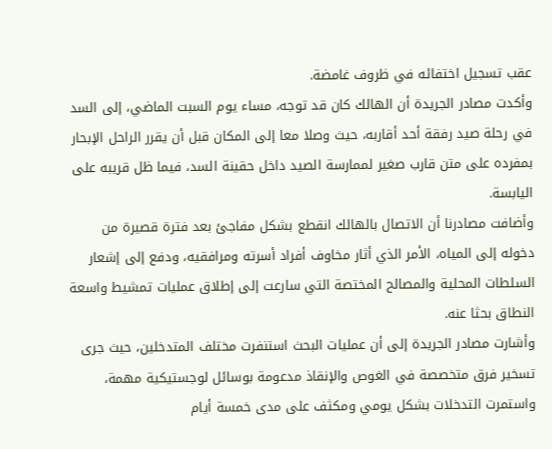عقب تسجيل اختفائه في ظروف غامضة.
وأكدت مصادر الجريدة أن الهالك كان قد توجه، مساء يوم السبت الماضي، إلى السد في رحلة صيد رفقة أحد أقاربه، حيث وصلا معا إلى المكان قبل أن يقرر الراحل الإبحار بمفرده على متن قارب صغير لممارسة الصيد داخل حقينة السد، فيما ظل قريبه على اليابسة.
وأضافت مصادرنا أن الاتصال بالهالك انقطع بشكل مفاجئ بعد فترة قصيرة من دخوله إلى المياه، الأمر الذي أثار مخاوف أفراد أسرته ومرافقيه، ودفع إلى إشعار السلطات المحلية والمصالح المختصة التي سارعت إلى إطلاق عمليات تمشيط واسعة النطاق بحثا عنه.
وأشارت مصادر الجريدة إلى أن عمليات البحث استنفرت مختلف المتدخلين، حيث جرى تسخير فرق متخصصة في الغوص والإنقاذ مدعومة بوسائل لوجستيكية مهمة، واستمرت التدخلات بشكل يومي ومكثف على مدى خمسة أيام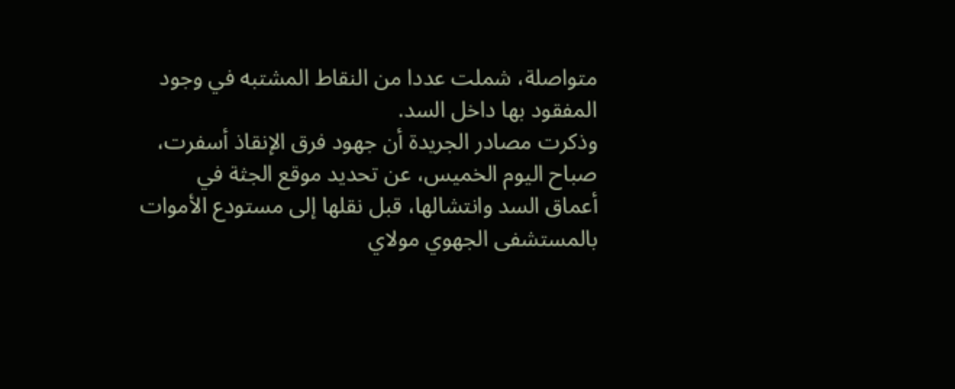متواصلة، شملت عددا من النقاط المشتبه في وجود المفقود بها داخل السد.
وذكرت مصادر الجريدة أن جهود فرق الإنقاذ أسفرت، صباح اليوم الخميس، عن تحديد موقع الجثة في أعماق السد وانتشالها، قبل نقلها إلى مستودع الأموات بالمستشفى الجهوي مولاي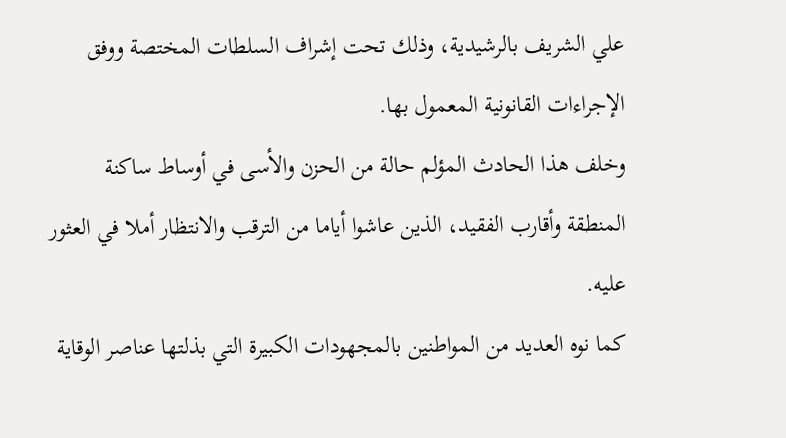علي الشريف بالرشيدية، وذلك تحت إشراف السلطات المختصة ووفق الإجراءات القانونية المعمول بها.
وخلف هذا الحادث المؤلم حالة من الحزن والأسى في أوساط ساكنة المنطقة وأقارب الفقيد، الذين عاشوا أياما من الترقب والانتظار أملا في العثور عليه.
كما نوه العديد من المواطنين بالمجهودات الكبيرة التي بذلتها عناصر الوقاية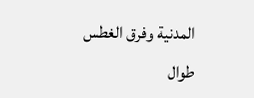المدنية وفرق الغطس طوال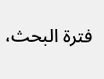فترة البحث،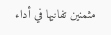مثمنين تفانيها في أداء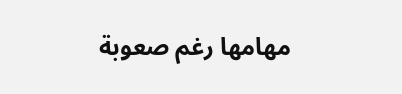مهامها رغم صعوبة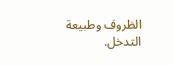الظروف وطبيعة التدخل.